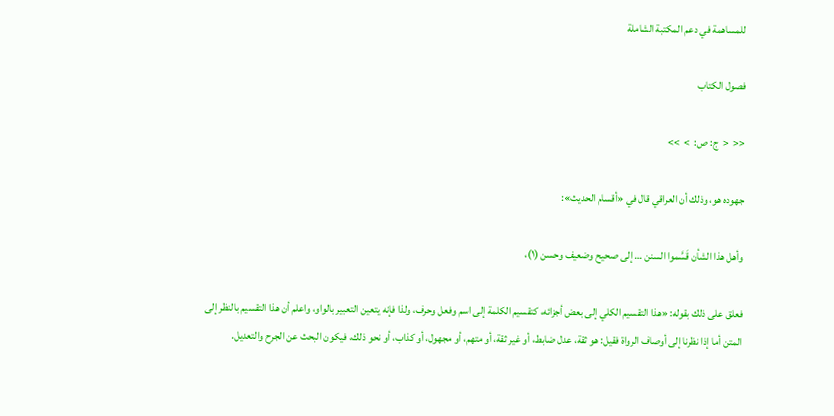للمساهمة في دعم المكتبة الشاملة

فصول الكتاب

<<  <  ج: ص:  >  >>

جهوده هو، وذلك أن العراقي قال في «أقسام الحديث»:

وأهل هذا الشأن قَسَّموا السنن … إلى صحيح وضعيف وحسن (١)،

فعلق على ذلك بقوله: «هذا التقسيم الكلي إلى بعض أجزائه، كتقسيم الكلمة إلى اسم وفعل وحرف، ولذا فإنه يتعين التعبير بالواو، واعلم أن هذا التقسيم بالنظر إلى المتن أما إذا نظرنا إلى أوصاف الرواة فقيل: هو ثقة، عدل ضابط، أو غير ثقة، أو متهم، أو مجهول، أو كذاب، أو نحو ذلك، فيكون البحث عن الجرح والتعديل.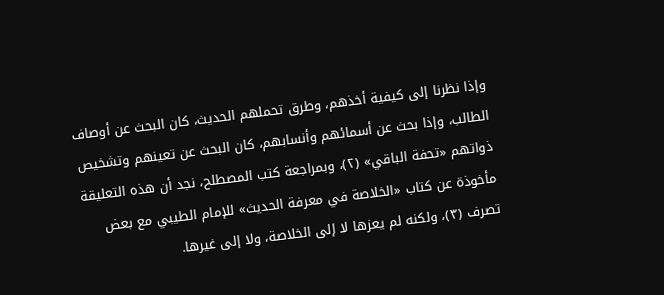وإذا نظرنا إلى كيفية أخذهم، وطرق تحملهم الحديث، كان البحث عن أوصاف الطالب، وإذا بحث عن أسمائهم وأنسابهم، كان البحث عن تعينهم وتشخيص ذواتهم «تحفة الباقي» (٢)، وبمراجعة كتب المصطلح، نجد أن هذه التعليقة مأخوذة عن كتاب «الخلاصة في معرفة الحديث» للإمام الطيبي مع بعض تصرف (٣)، ولكنه لم يعزها لا إلى الخلاصة، ولا إلى غيرها.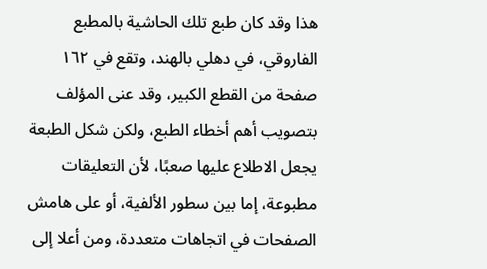هذا وقد كان طبع تلك الحاشية بالمطبع الفاروقي، في دهلي بالهند، وتقع في ١٦٢ صفحة من القطع الكبير، وقد عنى المؤلف بتصويب أهم أخطاء الطبع، ولكن شكل الطبعة يجعل الاطلاع عليها صعبًا، لأن التعليقات مطبوعة، إما بين سطور الألفية، أو على هامش الصفحات في اتجاهات متعددة، ومن أعلا إلى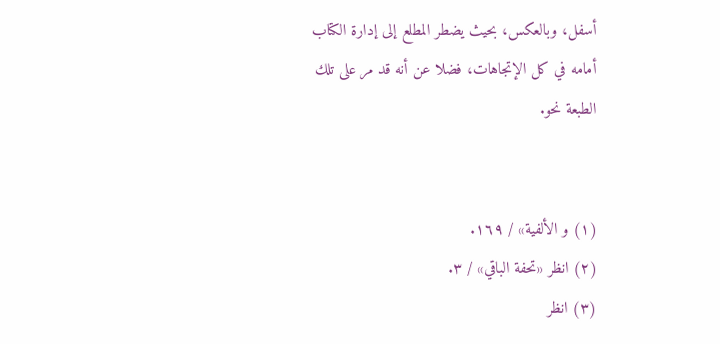أسفل، وبالعكس، بحيث يضطر المطلع إلى إدارة الكتاب أمامه في كل الإتجاهات، فضلا عن أنه قد مر على تلك الطبعة نحو.


(١) و الألفية» / ١٦٩.
(٢) انظر «تحفة الباقي» / ٣.
(٣) انظر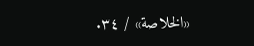«الخلاصة» / ٣٤.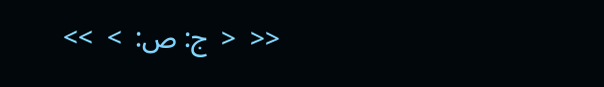<<  <  ج: ص:  >  >>